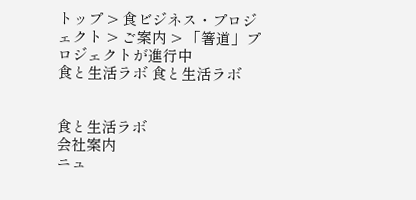トップ > 食ビジネス・プロジェクト > ご案内 > 「箸道」プロジェクトが進行中
食と生活ラボ 食と生活ラボ


食と生活ラボ
会社案内
ニュ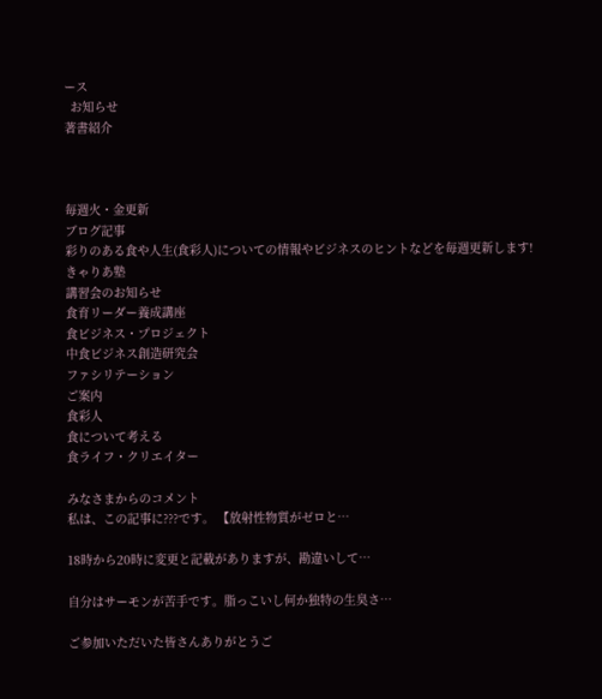ース
  お知らせ
著書紹介



毎週火・金更新
ブログ記事
彩りのある食や人生(食彩人)についての情報やビジネスのヒントなどを毎週更新します!
きゃりあ塾
講習会のお知らせ
食育リーダー養成講座
食ビジネス・プロジェクト
中食ビジネス創造研究会
ファシリテーション
ご案内
食彩人
食について考える
食ライフ・クリエイター

みなさまからのコメント
私は、この記事に???です。 【放射性物質がゼロと…

18時から20時に変更と記載がありますが、勘違いして…

自分はサーモンが苦手です。脂っこいし何か独特の生臭さ…

ご参加いただいた皆さんありがとうご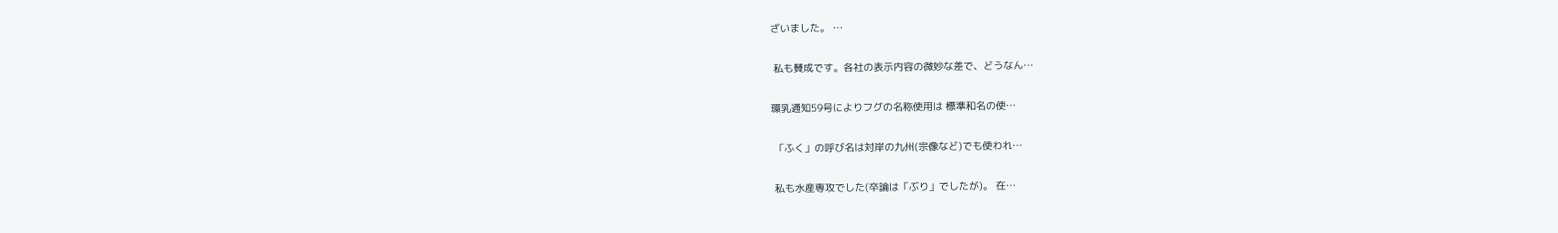ざいました。 …

 私も賛成です。各社の表示内容の微妙な差で、どうなん…

環乳通知59号によりフグの名称使用は 標準和名の使…

 「ふく」の呼び名は対岸の九州(宗像など)でも使われ…

 私も水産専攻でした(卒論は「ぶり」でしたが)。 在…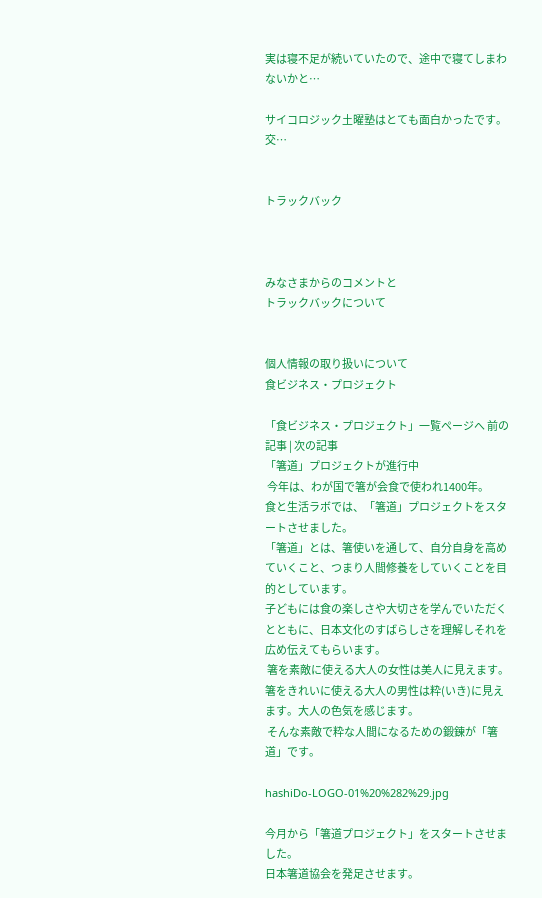実は寝不足が続いていたので、途中で寝てしまわないかと…

サイコロジック土曜塾はとても面白かったです。 交…


トラックバック



みなさまからのコメントと
トラックバックについて


個人情報の取り扱いについて
食ビジネス・プロジェクト

「食ビジネス・プロジェクト」一覧ページへ 前の記事 | 次の記事
「箸道」プロジェクトが進行中
 今年は、わが国で箸が会食で使われ1400年。
食と生活ラボでは、「箸道」プロジェクトをスタートさせました。
「箸道」とは、箸使いを通して、自分自身を高めていくこと、つまり人間修養をしていくことを目的としています。
子どもには食の楽しさや大切さを学んでいただくとともに、日本文化のすばらしさを理解しそれを広め伝えてもらいます。
 箸を素敵に使える大人の女性は美人に見えます。箸をきれいに使える大人の男性は粋(いき)に見えます。大人の色気を感じます。
 そんな素敵で粋な人間になるための鍛錬が「箸道」です。

hashiDo-LOGO-01%20%282%29.jpg

今月から「箸道プロジェクト」をスタートさせました。
日本箸道協会を発足させます。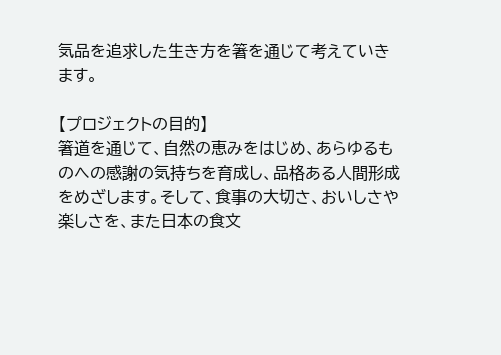気品を追求した生き方を箸を通じて考えていきます。

【プロジェクトの目的】
箸道を通じて、自然の恵みをはじめ、あらゆるものへの感謝の気持ちを育成し、品格ある人間形成をめざします。そして、食事の大切さ、おいしさや楽しさを、また日本の食文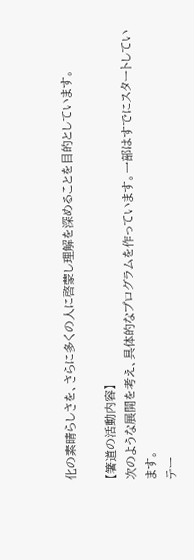化の素晴らしさを、さらに多くの人に啓蒙し理解を深めることを目的としています。

【箸道の活動内容】
次のような展開を考え、具体的なプログラムを作っています。一部はすでにスタートしています。
テー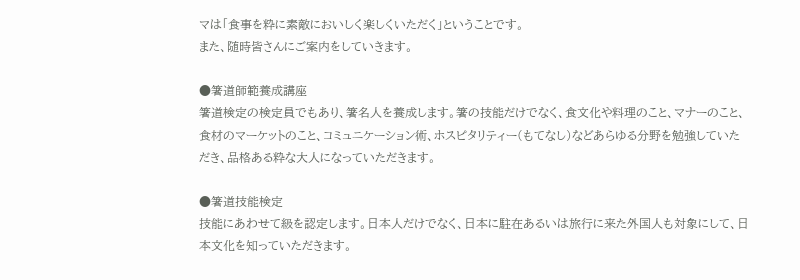マは「食事を粋に素敵においしく楽しくいただく」ということです。
また、随時皆さんにご案内をしていきます。

●箸道師範養成講座
箸道検定の検定員でもあり、箸名人を養成します。箸の技能だけでなく、食文化や料理のこと、マナーのこと、食材のマーケットのこと、コミュニケーション術、ホスピタリティー(もてなし)などあらゆる分野を勉強していただき、品格ある粋な大人になっていただきます。

●箸道技能検定
技能にあわせて級を認定します。日本人だけでなく、日本に駐在あるいは旅行に来た外国人も対象にして、日本文化を知っていただきます。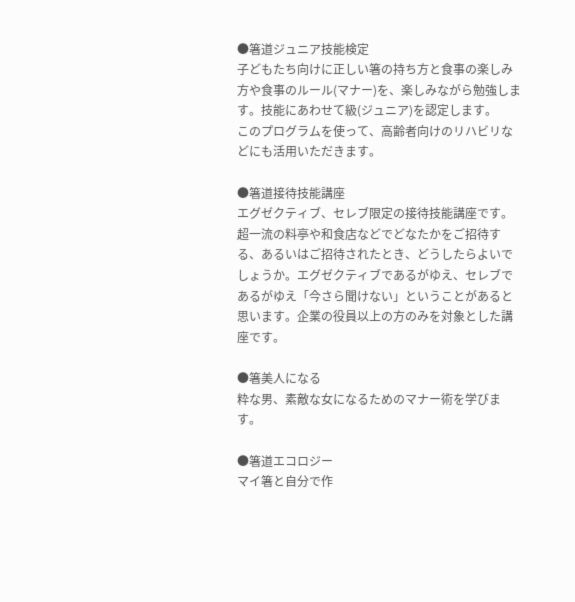●箸道ジュニア技能検定
子どもたち向けに正しい箸の持ち方と食事の楽しみ方や食事のルール(マナー)を、楽しみながら勉強します。技能にあわせて級(ジュニア)を認定します。
このプログラムを使って、高齢者向けのリハビリなどにも活用いただきます。

●箸道接待技能講座
エグゼクティブ、セレブ限定の接待技能講座です。超一流の料亭や和食店などでどなたかをご招待する、あるいはご招待されたとき、どうしたらよいでしょうか。エグゼクティブであるがゆえ、セレブであるがゆえ「今さら聞けない」ということがあると思います。企業の役員以上の方のみを対象とした講座です。

●箸美人になる
粋な男、素敵な女になるためのマナー術を学びます。

●箸道エコロジー
マイ箸と自分で作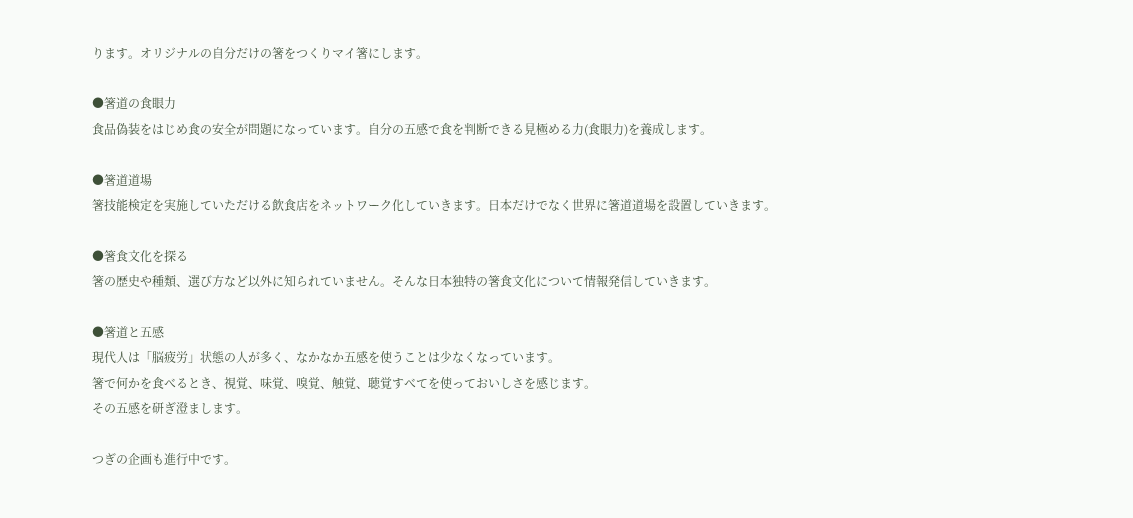ります。オリジナルの自分だけの箸をつくりマイ箸にします。

●箸道の食眼力
食品偽装をはじめ食の安全が問題になっています。自分の五感で食を判断できる見極める力(食眼力)を養成します。

●箸道道場
箸技能検定を実施していただける飲食店をネットワーク化していきます。日本だけでなく世界に箸道道場を設置していきます。

●箸食文化を探る
箸の歴史や種類、選び方など以外に知られていません。そんな日本独特の箸食文化について情報発信していきます。

●箸道と五感
現代人は「脳疲労」状態の人が多く、なかなか五感を使うことは少なくなっています。
箸で何かを食べるとき、視覚、味覚、嗅覚、触覚、聴覚すべてを使っておいしさを感じます。
その五感を研ぎ澄まします。

つぎの企画も進行中です。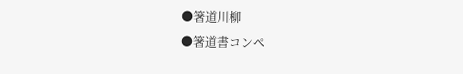●箸道川柳
●箸道書コンペ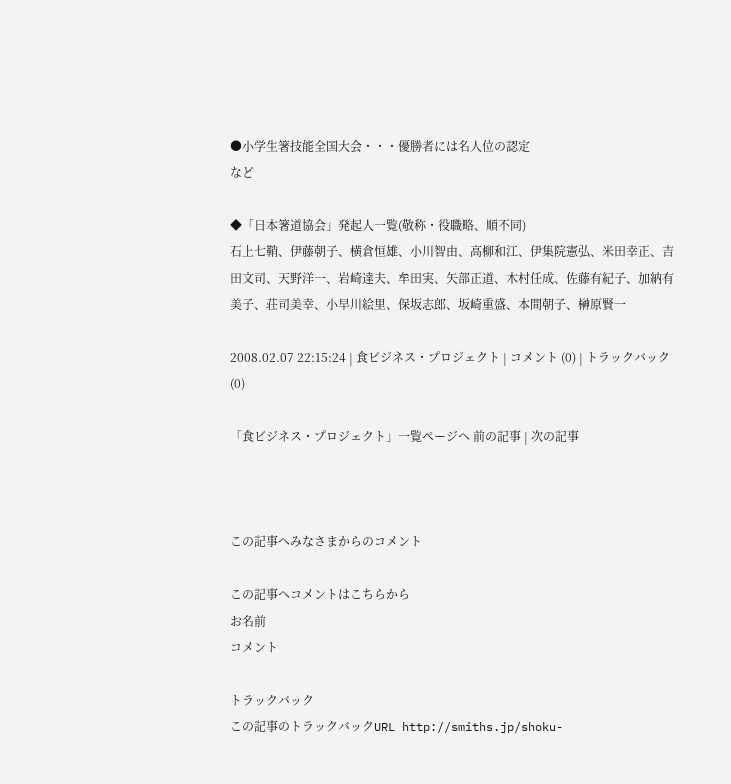●小学生箸技能全国大会・・・優勝者には名人位の認定
など

◆「日本箸道協会」発起人一覧(敬称・役職略、順不同)
石上七鞘、伊藤朝子、横倉恒雄、小川智由、高柳和江、伊集院憲弘、米田幸正、吉田文司、天野洋一、岩崎達夫、牟田実、矢部正道、木村任成、佐藤有紀子、加納有美子、荘司美幸、小早川絵里、保坂志郎、坂崎重盛、本間朝子、榊原賢一

2008.02.07 22:15:24 | 食ビジネス・プロジェクト | コメント (0) | トラックバック (0)

「食ビジネス・プロジェクト」一覧ページへ 前の記事 | 次の記事



この記事へみなさまからのコメント

この記事へコメントはこちらから
お名前
コメント

トラックバック
この記事のトラックバックURL http://smiths.jp/shoku-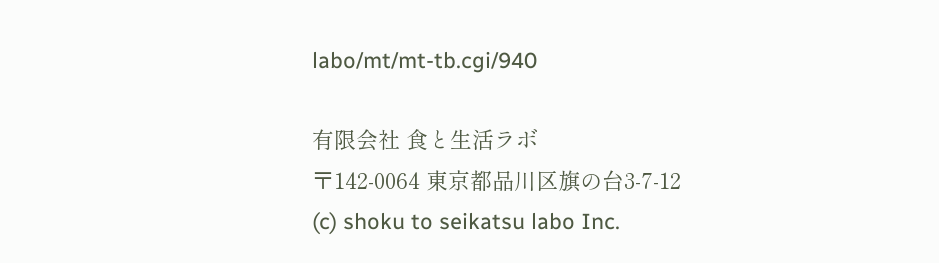labo/mt/mt-tb.cgi/940

有限会社 食と生活ラボ
〒142-0064 東京都品川区旗の台3-7-12
(c) shoku to seikatsu labo Inc.